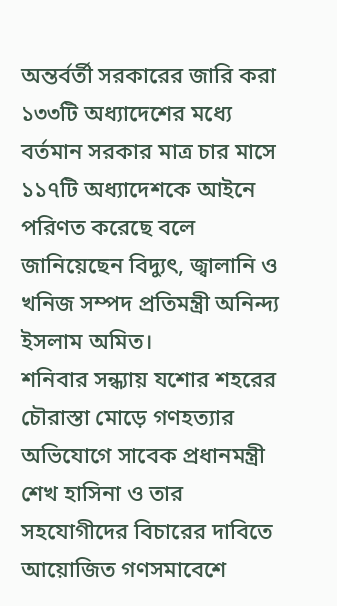অন্তর্বর্তী সরকারের জারি করা ১৩৩টি অধ্যাদেশের মধ্যে বর্তমান সরকার মাত্র চার মাসে ১১৭টি অধ্যাদেশকে আইনে পরিণত করেছে বলে জানিয়েছেন বিদ্যুৎ, জ্বালানি ও খনিজ সম্পদ প্রতিমন্ত্রী অনিন্দ্য ইসলাম অমিত।
শনিবার সন্ধ্যায় যশোর শহরের চৌরাস্তা মোড়ে গণহত্যার অভিযোগে সাবেক প্রধানমন্ত্রী শেখ হাসিনা ও তার সহযোগীদের বিচারের দাবিতে আয়োজিত গণসমাবেশে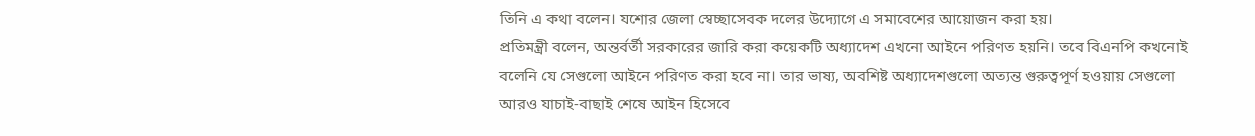তিনি এ কথা বলেন। যশোর জেলা স্বেচ্ছাসেবক দলের উদ্যোগে এ সমাবেশের আয়োজন করা হয়।
প্রতিমন্ত্রী বলেন, অন্তর্বর্তী সরকারের জারি করা কয়েকটি অধ্যাদেশ এখনো আইনে পরিণত হয়নি। তবে বিএনপি কখনোই বলেনি যে সেগুলো আইনে পরিণত করা হবে না। তার ভাষ্য, অবশিষ্ট অধ্যাদেশগুলো অত্যন্ত গুরুত্বপূর্ণ হওয়ায় সেগুলো আরও যাচাই-বাছাই শেষে আইন হিসেবে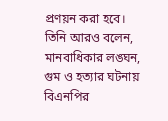প্রণয়ন করা হবে।
তিনি আরও বলেন, মানবাধিকার লঙ্ঘন, গুম ও হত্যার ঘটনায় বিএনপির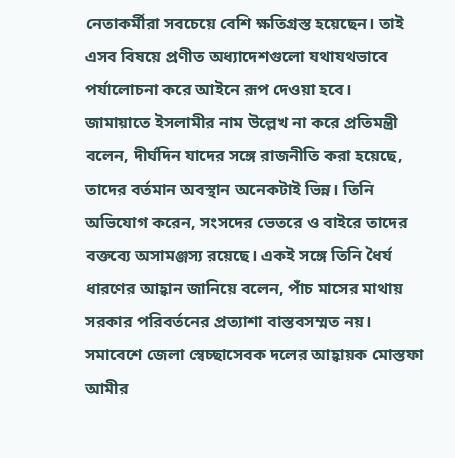নেতাকর্মীরা সবচেয়ে বেশি ক্ষতিগ্রস্ত হয়েছেন। তাই এসব বিষয়ে প্রণীত অধ্যাদেশগুলো যথাযথভাবে পর্যালোচনা করে আইনে রূপ দেওয়া হবে।
জামায়াতে ইসলামীর নাম উল্লেখ না করে প্রতিমন্ত্রী বলেন, দীর্ঘদিন যাদের সঙ্গে রাজনীতি করা হয়েছে, তাদের বর্তমান অবস্থান অনেকটাই ভিন্ন। তিনি অভিযোগ করেন, সংসদের ভেতরে ও বাইরে তাদের বক্তব্যে অসামঞ্জস্য রয়েছে। একই সঙ্গে তিনি ধৈর্য ধারণের আহ্বান জানিয়ে বলেন, পাঁচ মাসের মাথায় সরকার পরিবর্তনের প্রত্যাশা বাস্তবসম্মত নয়।
সমাবেশে জেলা স্বেচ্ছাসেবক দলের আহ্বায়ক মোস্তফা আমীর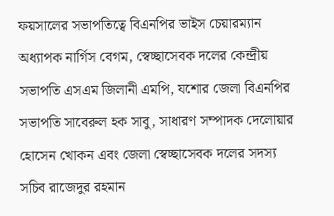ফয়সালের সভাপতিত্বে বিএনপির ভাইস চেয়ারম্যান অধ্যাপক নার্গিস বেগম, স্বেচ্ছাসেবক দলের কেন্দ্রীয় সভাপতি এসএম জিলানী এমপি, যশোর জেলা বিএনপির সভাপতি সাবেরুল হক সাবু, সাধারণ সম্পাদক দেলোয়ার হোসেন খোকন এবং জেলা স্বেচ্ছাসেবক দলের সদস্য সচিব রাজেদুর রহমান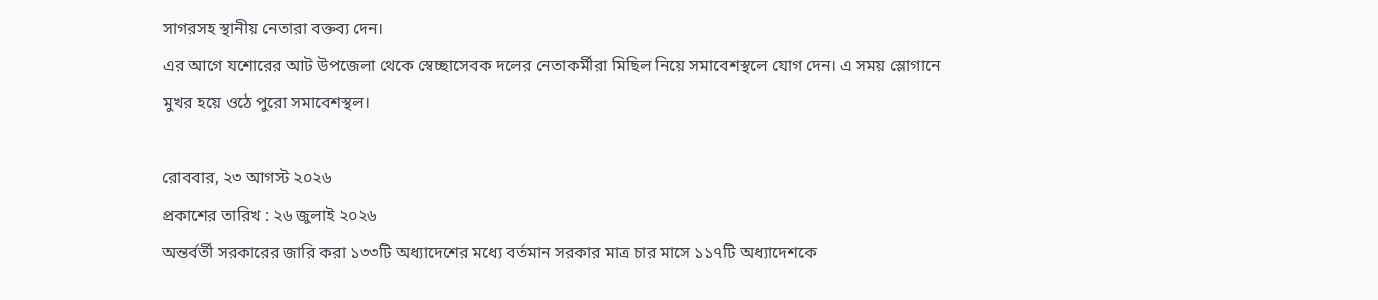সাগরসহ স্থানীয় নেতারা বক্তব্য দেন।
এর আগে যশোরের আট উপজেলা থেকে স্বেচ্ছাসেবক দলের নেতাকর্মীরা মিছিল নিয়ে সমাবেশস্থলে যোগ দেন। এ সময় স্লোগানে মুখর হয়ে ওঠে পুরো সমাবেশস্থল।

রোববার, ২৩ আগস্ট ২০২৬
প্রকাশের তারিখ : ২৬ জুলাই ২০২৬
অন্তর্বর্তী সরকারের জারি করা ১৩৩টি অধ্যাদেশের মধ্যে বর্তমান সরকার মাত্র চার মাসে ১১৭টি অধ্যাদেশকে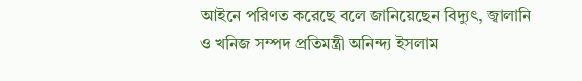আইনে পরিণত করেছে বলে জানিয়েছেন বিদ্যুৎ, জ্বালানি ও খনিজ সম্পদ প্রতিমন্ত্রী অনিন্দ্য ইসলাম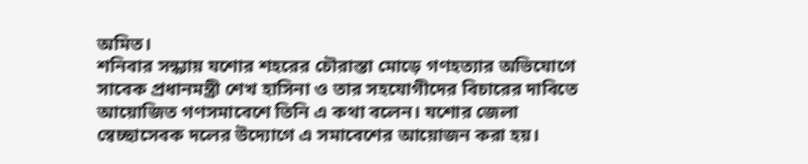অমিত।
শনিবার সন্ধ্যায় যশোর শহরের চৌরাস্তা মোড়ে গণহত্যার অভিযোগে সাবেক প্রধানমন্ত্রী শেখ হাসিনা ও তার সহযোগীদের বিচারের দাবিতে আয়োজিত গণসমাবেশে তিনি এ কথা বলেন। যশোর জেলা স্বেচ্ছাসেবক দলের উদ্যোগে এ সমাবেশের আয়োজন করা হয়।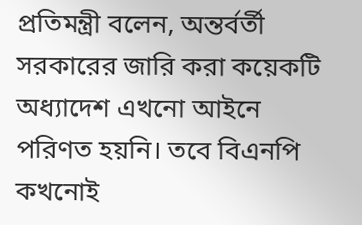প্রতিমন্ত্রী বলেন, অন্তর্বর্তী সরকারের জারি করা কয়েকটি অধ্যাদেশ এখনো আইনে পরিণত হয়নি। তবে বিএনপি কখনোই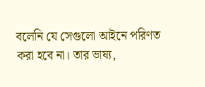বলেনি যে সেগুলো আইনে পরিণত করা হবে না। তার ভাষ্য,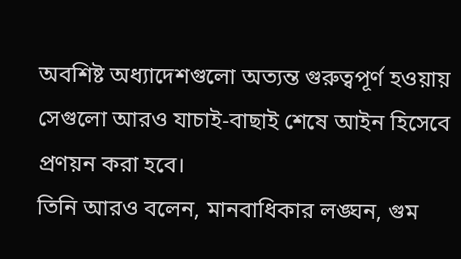অবশিষ্ট অধ্যাদেশগুলো অত্যন্ত গুরুত্বপূর্ণ হওয়ায় সেগুলো আরও যাচাই-বাছাই শেষে আইন হিসেবে প্রণয়ন করা হবে।
তিনি আরও বলেন, মানবাধিকার লঙ্ঘন, গুম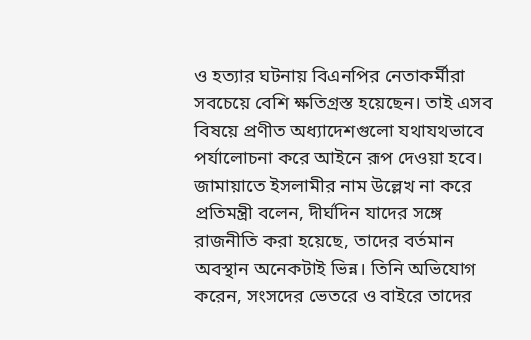ও হত্যার ঘটনায় বিএনপির নেতাকর্মীরা সবচেয়ে বেশি ক্ষতিগ্রস্ত হয়েছেন। তাই এসব বিষয়ে প্রণীত অধ্যাদেশগুলো যথাযথভাবে পর্যালোচনা করে আইনে রূপ দেওয়া হবে।
জামায়াতে ইসলামীর নাম উল্লেখ না করে প্রতিমন্ত্রী বলেন, দীর্ঘদিন যাদের সঙ্গে রাজনীতি করা হয়েছে, তাদের বর্তমান অবস্থান অনেকটাই ভিন্ন। তিনি অভিযোগ করেন, সংসদের ভেতরে ও বাইরে তাদের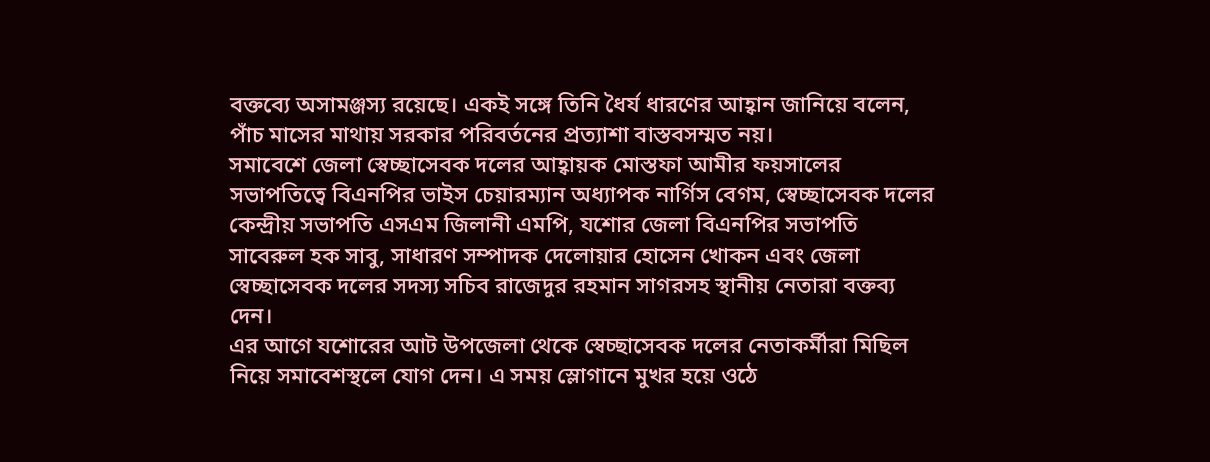বক্তব্যে অসামঞ্জস্য রয়েছে। একই সঙ্গে তিনি ধৈর্য ধারণের আহ্বান জানিয়ে বলেন, পাঁচ মাসের মাথায় সরকার পরিবর্তনের প্রত্যাশা বাস্তবসম্মত নয়।
সমাবেশে জেলা স্বেচ্ছাসেবক দলের আহ্বায়ক মোস্তফা আমীর ফয়সালের সভাপতিত্বে বিএনপির ভাইস চেয়ারম্যান অধ্যাপক নার্গিস বেগম, স্বেচ্ছাসেবক দলের কেন্দ্রীয় সভাপতি এসএম জিলানী এমপি, যশোর জেলা বিএনপির সভাপতি সাবেরুল হক সাবু, সাধারণ সম্পাদক দেলোয়ার হোসেন খোকন এবং জেলা স্বেচ্ছাসেবক দলের সদস্য সচিব রাজেদুর রহমান সাগরসহ স্থানীয় নেতারা বক্তব্য দেন।
এর আগে যশোরের আট উপজেলা থেকে স্বেচ্ছাসেবক দলের নেতাকর্মীরা মিছিল নিয়ে সমাবেশস্থলে যোগ দেন। এ সময় স্লোগানে মুখর হয়ে ওঠে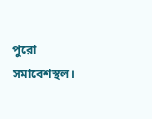পুরো সমাবেশস্থল।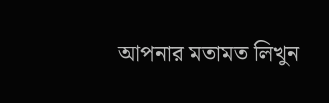আপনার মতামত লিখুন